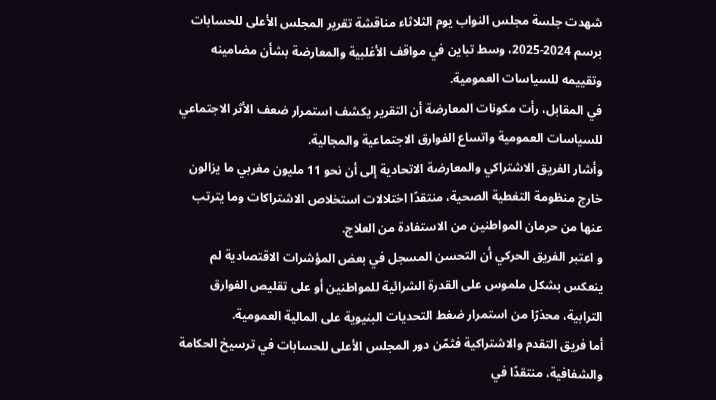شهدت جلسة مجلس النواب يوم الثلاثاء مناقشة تقرير المجلس الأعلى للحسابات برسم 2024-2025، وسط تباين في مواقف الأغلبية والمعارضة بشأن مضامينه وتقييمه للسياسات العمومية.
في المقابل، رأت مكونات المعارضة أن التقرير يكشف استمرار ضعف الأثر الاجتماعي للسياسات العمومية واتساع الفوارق الاجتماعية والمجالية.
وأشار الفريق الاشتراكي والمعارضة الاتحادية إلى أن نحو 11 مليون مغربي ما يزالون خارج منظومة التغطية الصحية، منتقدًا اختلالات استخلاص الاشتراكات وما يترتب عنها من حرمان المواطنين من الاستفادة من العلاج.
و اعتبر الفريق الحركي أن التحسن المسجل في بعض المؤشرات الاقتصادية لم ينعكس بشكل ملموس على القدرة الشرائية للمواطنين أو على تقليص الفوارق الترابية، محذرًا من استمرار ضغط التحديات البنيوية على المالية العمومية.
أما فريق التقدم والاشتراكية فثمّن دور المجلس الأعلى للحسابات في ترسيخ الحكامة والشفافية، منتقدًا في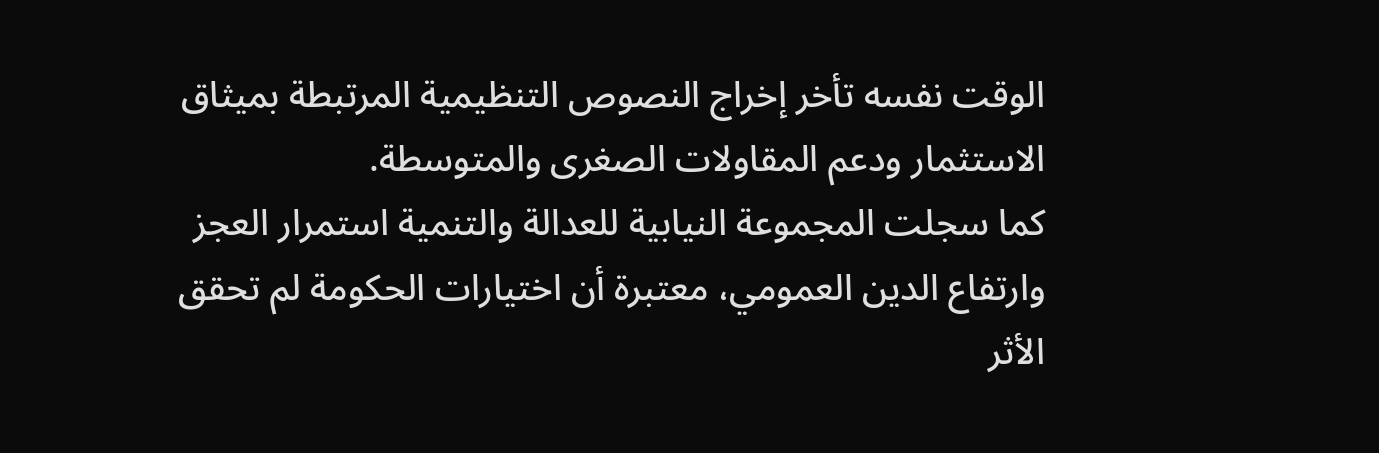الوقت نفسه تأخر إخراج النصوص التنظيمية المرتبطة بميثاق الاستثمار ودعم المقاولات الصغرى والمتوسطة.
كما سجلت المجموعة النيابية للعدالة والتنمية استمرار العجز وارتفاع الدين العمومي، معتبرة أن اختيارات الحكومة لم تحقق الأثر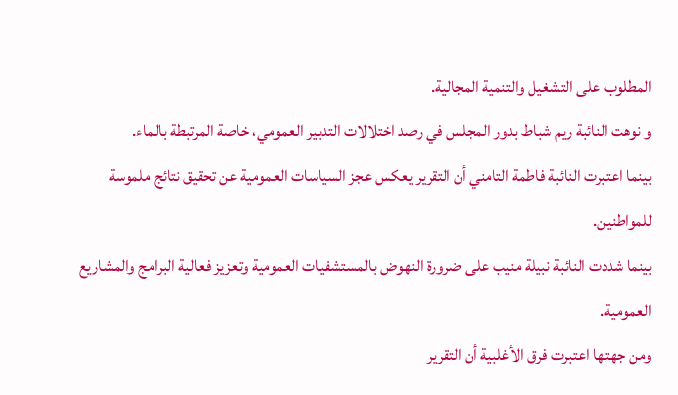المطلوب على التشغيل والتنمية المجالية.
و نوهت النائبة ريم شباط بدور المجلس في رصد اختلالات التدبير العمومي، خاصة المرتبطة بالماء.
بينما اعتبرت النائبة فاطمة التامني أن التقرير يعكس عجز السياسات العمومية عن تحقيق نتائج ملموسة للمواطنين.
بينما شددت النائبة نبيلة منيب على ضرورة النهوض بالمستشفيات العمومية وتعزيز فعالية البرامج والمشاريع العمومية.
ومن جهتها اعتبرت فرق الأغلبية أن التقرير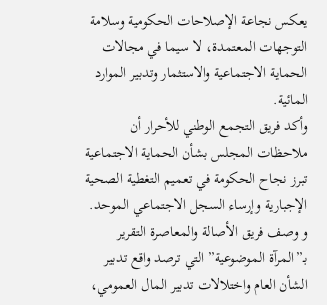يعكس نجاعة الإصلاحات الحكومية وسلامة التوجهات المعتمدة، لا سيما في مجالات الحماية الاجتماعية والاستثمار وتدبير الموارد المائية.
وأكد فريق التجمع الوطني للأحرار أن ملاحظات المجلس بشأن الحماية الاجتماعية تبرز نجاح الحكومة في تعميم التغطية الصحية الإجبارية وإرساء السجل الاجتماعي الموحد.
و وصف فريق الأصالة والمعاصرة التقرير بـ”المرآة الموضوعية” التي ترصد واقع تدبير الشأن العام واختلالات تدبير المال العمومي،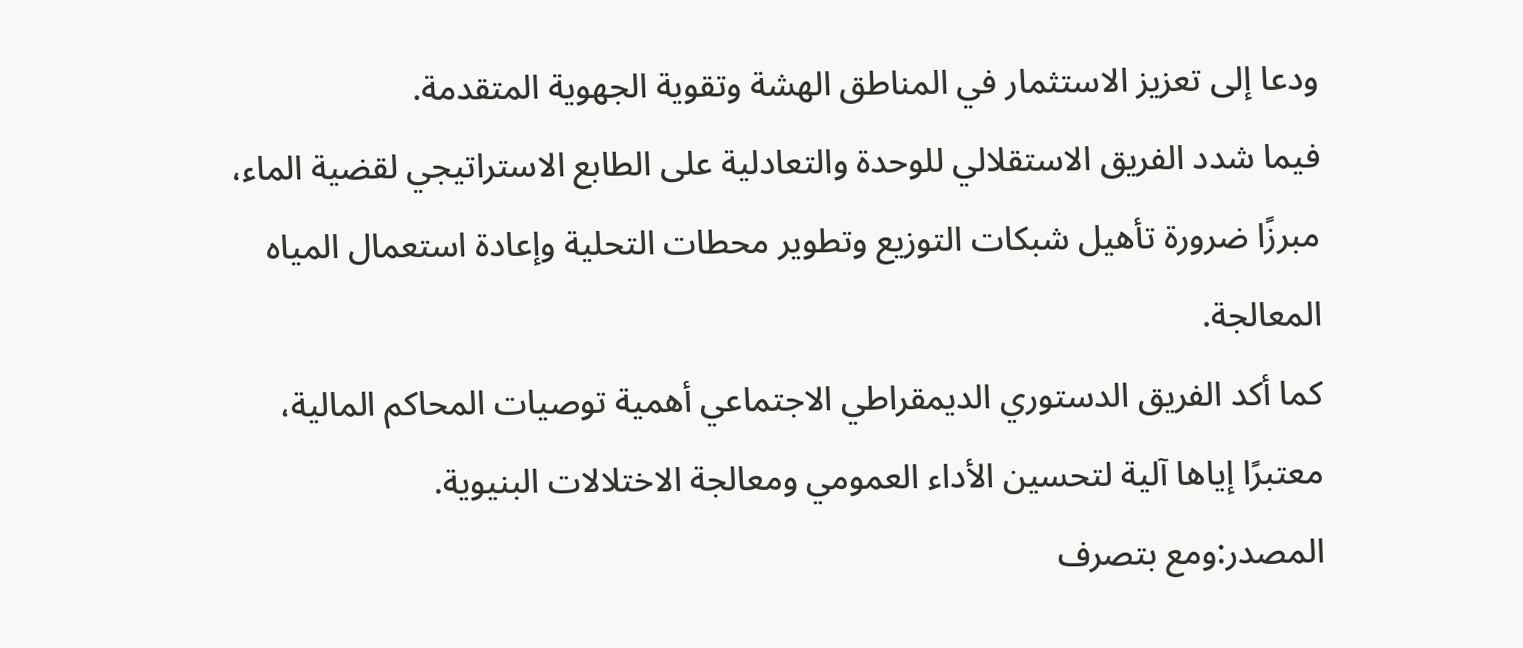ودعا إلى تعزيز الاستثمار في المناطق الهشة وتقوية الجهوية المتقدمة.
فيما شدد الفريق الاستقلالي للوحدة والتعادلية على الطابع الاستراتيجي لقضية الماء، مبرزًا ضرورة تأهيل شبكات التوزيع وتطوير محطات التحلية وإعادة استعمال المياه المعالجة.
كما أكد الفريق الدستوري الديمقراطي الاجتماعي أهمية توصيات المحاكم المالية، معتبرًا إياها آلية لتحسين الأداء العمومي ومعالجة الاختلالات البنيوية.
المصدر:ومع بتصرف